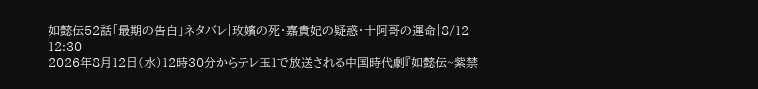如懿伝52話「最期の告白」ネタバレ|玫嬪の死・嘉貴妃の疑惑・十阿哥の運命|8/12 12:30
2026年8月12日(水)12時30分からテレ玉1で放送される中国時代劇『如懿伝~紫禁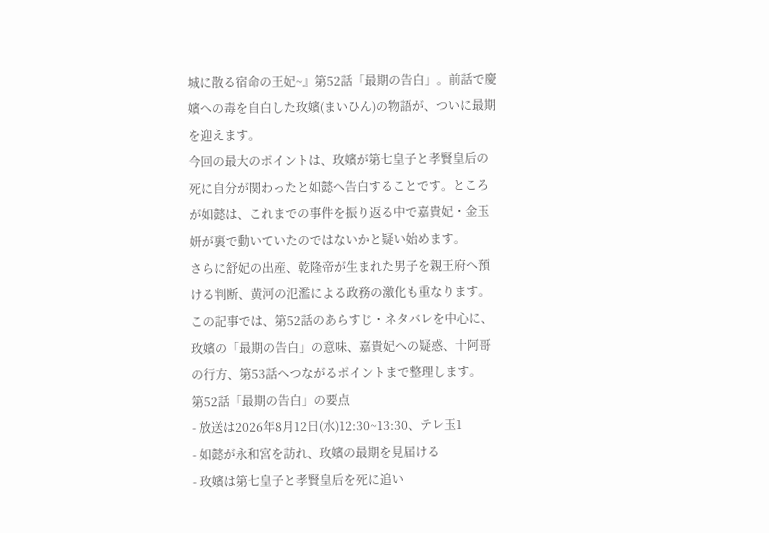城に散る宿命の王妃~』第52話「最期の告白」。前話で慶嬪への毒を自白した玫嬪(まいひん)の物語が、ついに最期を迎えます。
今回の最大のポイントは、玫嬪が第七皇子と孝賢皇后の死に自分が関わったと如懿へ告白することです。ところが如懿は、これまでの事件を振り返る中で嘉貴妃・金玉妍が裏で動いていたのではないかと疑い始めます。
さらに舒妃の出産、乾隆帝が生まれた男子を親王府へ預ける判断、黄河の氾濫による政務の激化も重なります。この記事では、第52話のあらすじ・ネタバレを中心に、玫嬪の「最期の告白」の意味、嘉貴妃への疑惑、十阿哥の行方、第53話へつながるポイントまで整理します。
第52話「最期の告白」の要点
- 放送は2026年8月12日(水)12:30~13:30、テレ玉1
- 如懿が永和宮を訪れ、玫嬪の最期を見届ける
- 玫嬪は第七皇子と孝賢皇后を死に追い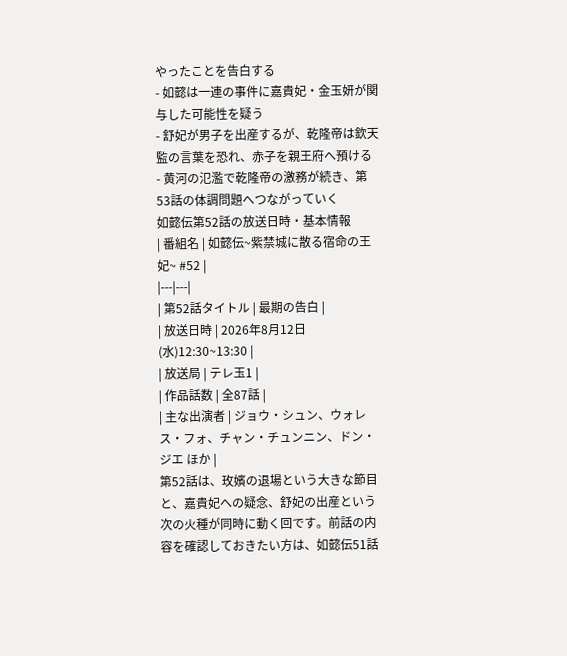やったことを告白する
- 如懿は一連の事件に嘉貴妃・金玉妍が関与した可能性を疑う
- 舒妃が男子を出産するが、乾隆帝は欽天監の言葉を恐れ、赤子を親王府へ預ける
- 黄河の氾濫で乾隆帝の激務が続き、第53話の体調問題へつながっていく
如懿伝第52話の放送日時・基本情報
| 番組名 | 如懿伝~紫禁城に散る宿命の王妃~ #52 |
|---|---|
| 第52話タイトル | 最期の告白 |
| 放送日時 | 2026年8月12日(水)12:30~13:30 |
| 放送局 | テレ玉1 |
| 作品話数 | 全87話 |
| 主な出演者 | ジョウ・シュン、ウォレス・フォ、チャン・チュンニン、ドン・ジエ ほか |
第52話は、玫嬪の退場という大きな節目と、嘉貴妃への疑念、舒妃の出産という次の火種が同時に動く回です。前話の内容を確認しておきたい方は、如懿伝51話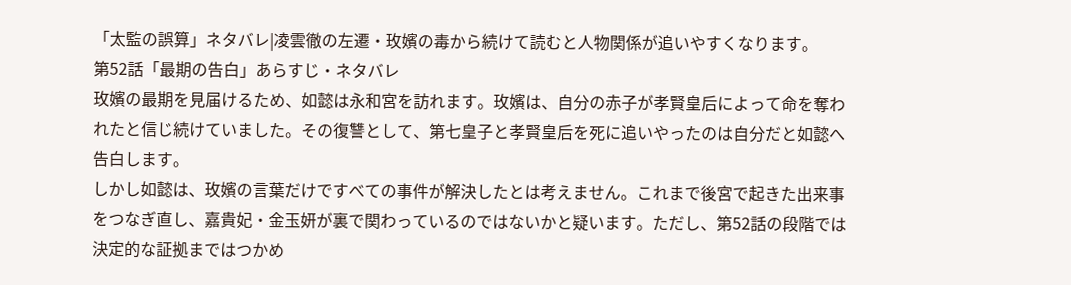「太監の誤算」ネタバレ|凌雲徹の左遷・玫嬪の毒から続けて読むと人物関係が追いやすくなります。
第52話「最期の告白」あらすじ・ネタバレ
玫嬪の最期を見届けるため、如懿は永和宮を訪れます。玫嬪は、自分の赤子が孝賢皇后によって命を奪われたと信じ続けていました。その復讐として、第七皇子と孝賢皇后を死に追いやったのは自分だと如懿へ告白します。
しかし如懿は、玫嬪の言葉だけですべての事件が解決したとは考えません。これまで後宮で起きた出来事をつなぎ直し、嘉貴妃・金玉妍が裏で関わっているのではないかと疑います。ただし、第52話の段階では決定的な証拠まではつかめ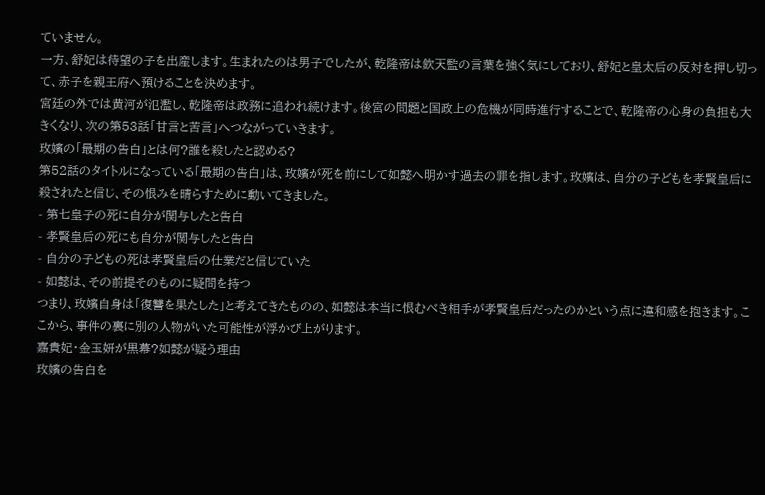ていません。
一方、舒妃は待望の子を出産します。生まれたのは男子でしたが、乾隆帝は欽天監の言葉を強く気にしており、舒妃と皇太后の反対を押し切って、赤子を親王府へ預けることを決めます。
宮廷の外では黄河が氾濫し、乾隆帝は政務に追われ続けます。後宮の問題と国政上の危機が同時進行することで、乾隆帝の心身の負担も大きくなり、次の第53話「甘言と苦言」へつながっていきます。
玫嬪の「最期の告白」とは何?誰を殺したと認める?
第52話のタイトルになっている「最期の告白」は、玫嬪が死を前にして如懿へ明かす過去の罪を指します。玫嬪は、自分の子どもを孝賢皇后に殺されたと信じ、その恨みを晴らすために動いてきました。
- 第七皇子の死に自分が関与したと告白
- 孝賢皇后の死にも自分が関与したと告白
- 自分の子どもの死は孝賢皇后の仕業だと信じていた
- 如懿は、その前提そのものに疑問を持つ
つまり、玫嬪自身は「復讐を果たした」と考えてきたものの、如懿は本当に恨むべき相手が孝賢皇后だったのかという点に違和感を抱きます。ここから、事件の裏に別の人物がいた可能性が浮かび上がります。
嘉貴妃・金玉妍が黒幕?如懿が疑う理由
玫嬪の告白を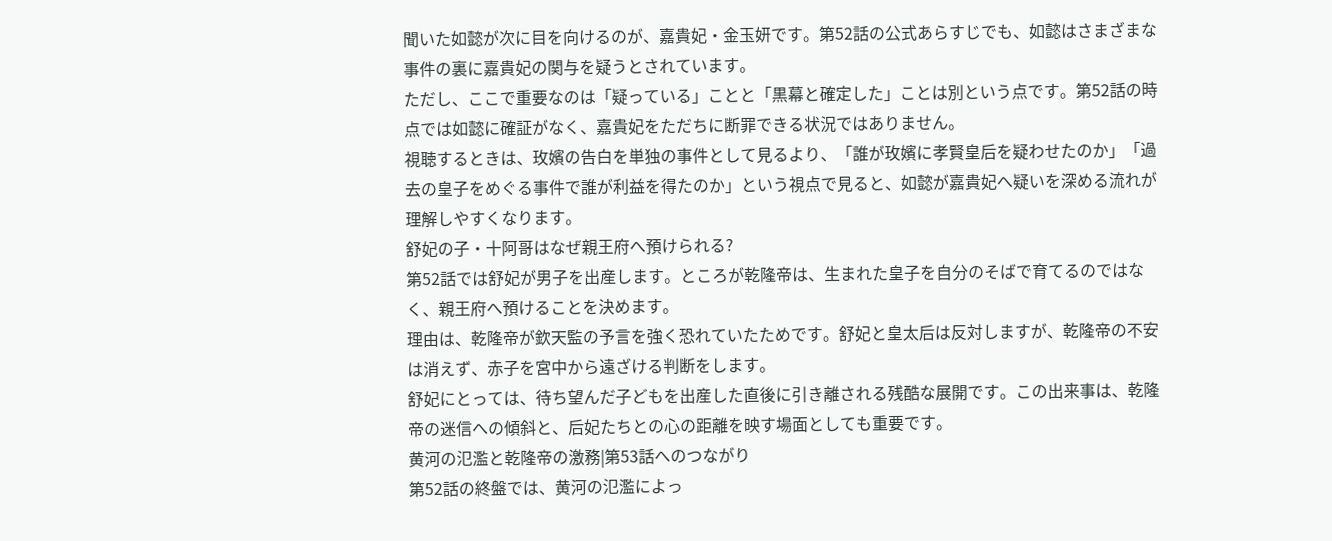聞いた如懿が次に目を向けるのが、嘉貴妃・金玉妍です。第52話の公式あらすじでも、如懿はさまざまな事件の裏に嘉貴妃の関与を疑うとされています。
ただし、ここで重要なのは「疑っている」ことと「黒幕と確定した」ことは別という点です。第52話の時点では如懿に確証がなく、嘉貴妃をただちに断罪できる状況ではありません。
視聴するときは、玫嬪の告白を単独の事件として見るより、「誰が玫嬪に孝賢皇后を疑わせたのか」「過去の皇子をめぐる事件で誰が利益を得たのか」という視点で見ると、如懿が嘉貴妃へ疑いを深める流れが理解しやすくなります。
舒妃の子・十阿哥はなぜ親王府へ預けられる?
第52話では舒妃が男子を出産します。ところが乾隆帝は、生まれた皇子を自分のそばで育てるのではなく、親王府へ預けることを決めます。
理由は、乾隆帝が欽天監の予言を強く恐れていたためです。舒妃と皇太后は反対しますが、乾隆帝の不安は消えず、赤子を宮中から遠ざける判断をします。
舒妃にとっては、待ち望んだ子どもを出産した直後に引き離される残酷な展開です。この出来事は、乾隆帝の迷信への傾斜と、后妃たちとの心の距離を映す場面としても重要です。
黄河の氾濫と乾隆帝の激務|第53話へのつながり
第52話の終盤では、黄河の氾濫によっ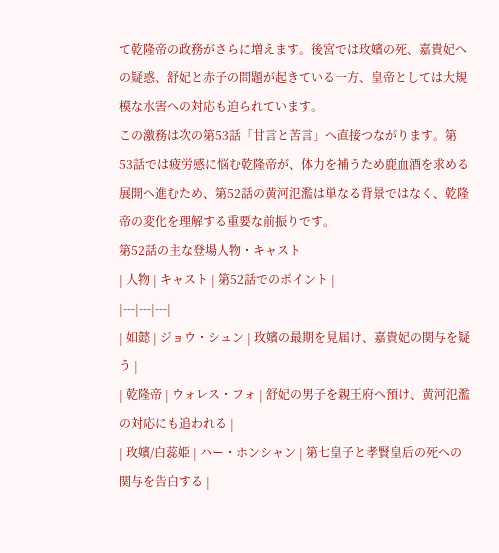て乾隆帝の政務がさらに増えます。後宮では玫嬪の死、嘉貴妃への疑惑、舒妃と赤子の問題が起きている一方、皇帝としては大規模な水害への対応も迫られています。
この激務は次の第53話「甘言と苦言」へ直接つながります。第53話では疲労感に悩む乾隆帝が、体力を補うため鹿血酒を求める展開へ進むため、第52話の黄河氾濫は単なる背景ではなく、乾隆帝の変化を理解する重要な前振りです。
第52話の主な登場人物・キャスト
| 人物 | キャスト | 第52話でのポイント |
|---|---|---|
| 如懿 | ジョウ・シュン | 玫嬪の最期を見届け、嘉貴妃の関与を疑う |
| 乾隆帝 | ウォレス・フォ | 舒妃の男子を親王府へ預け、黄河氾濫の対応にも追われる |
| 玫嬪/白蕊姫 | ハー・ホンシャン | 第七皇子と孝賢皇后の死への関与を告白する |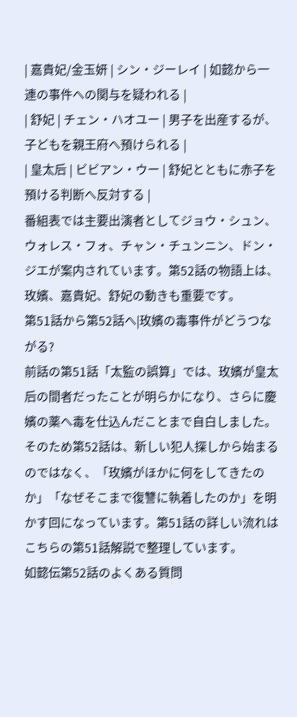| 嘉貴妃/金玉妍 | シン・ジーレイ | 如懿から一連の事件への関与を疑われる |
| 舒妃 | チェン・ハオユー | 男子を出産するが、子どもを親王府へ預けられる |
| 皇太后 | ビビアン・ウー | 舒妃とともに赤子を預ける判断へ反対する |
番組表では主要出演者としてジョウ・シュン、ウォレス・フォ、チャン・チュンニン、ドン・ジエが案内されています。第52話の物語上は、玫嬪、嘉貴妃、舒妃の動きも重要です。
第51話から第52話へ|玫嬪の毒事件がどうつながる?
前話の第51話「太監の誤算」では、玫嬪が皇太后の間者だったことが明らかになり、さらに慶嬪の薬へ毒を仕込んだことまで自白しました。
そのため第52話は、新しい犯人探しから始まるのではなく、「玫嬪がほかに何をしてきたのか」「なぜそこまで復讐に執着したのか」を明かす回になっています。第51話の詳しい流れはこちらの第51話解説で整理しています。
如懿伝第52話のよくある質問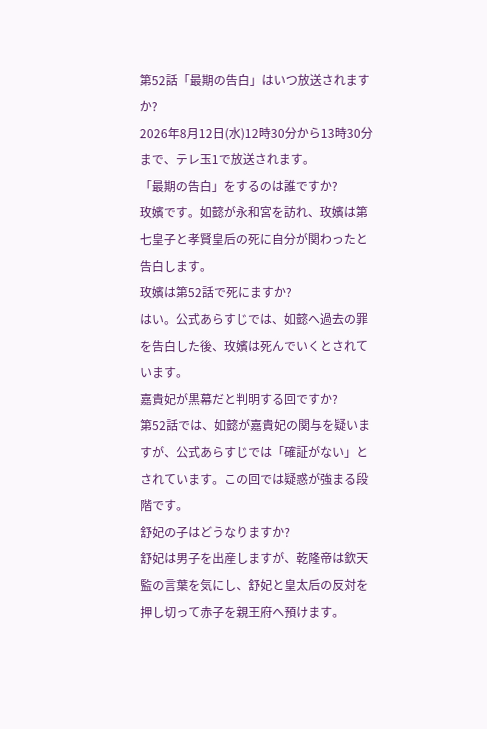第52話「最期の告白」はいつ放送されますか?
2026年8月12日(水)12時30分から13時30分まで、テレ玉1で放送されます。
「最期の告白」をするのは誰ですか?
玫嬪です。如懿が永和宮を訪れ、玫嬪は第七皇子と孝賢皇后の死に自分が関わったと告白します。
玫嬪は第52話で死にますか?
はい。公式あらすじでは、如懿へ過去の罪を告白した後、玫嬪は死んでいくとされています。
嘉貴妃が黒幕だと判明する回ですか?
第52話では、如懿が嘉貴妃の関与を疑いますが、公式あらすじでは「確証がない」とされています。この回では疑惑が強まる段階です。
舒妃の子はどうなりますか?
舒妃は男子を出産しますが、乾隆帝は欽天監の言葉を気にし、舒妃と皇太后の反対を押し切って赤子を親王府へ預けます。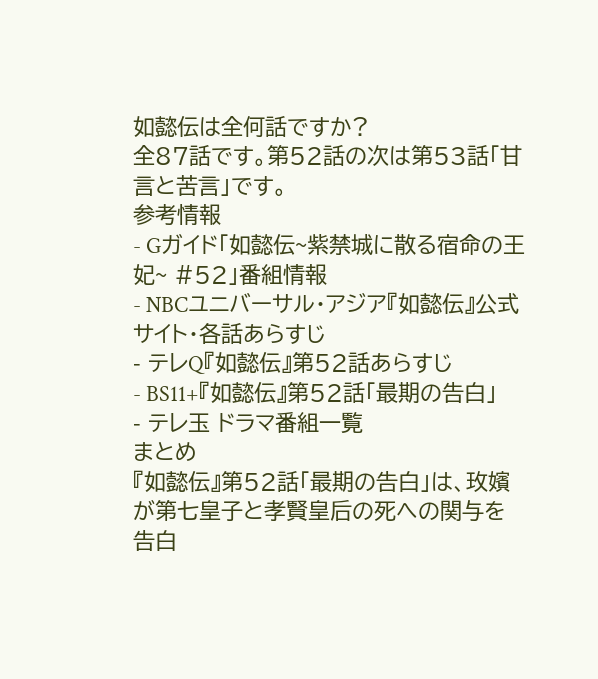如懿伝は全何話ですか?
全87話です。第52話の次は第53話「甘言と苦言」です。
参考情報
- Gガイド「如懿伝~紫禁城に散る宿命の王妃~ #52」番組情報
- NBCユニバーサル・アジア『如懿伝』公式サイト・各話あらすじ
- テレQ『如懿伝』第52話あらすじ
- BS11+『如懿伝』第52話「最期の告白」
- テレ玉 ドラマ番組一覧
まとめ
『如懿伝』第52話「最期の告白」は、玫嬪が第七皇子と孝賢皇后の死への関与を告白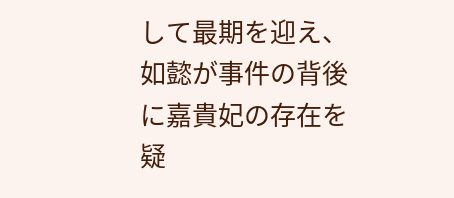して最期を迎え、如懿が事件の背後に嘉貴妃の存在を疑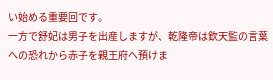い始める重要回です。
一方で舒妃は男子を出産しますが、乾隆帝は欽天監の言葉への恐れから赤子を親王府へ預けま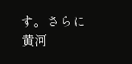す。さらに黄河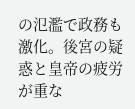の氾濫で政務も激化。後宮の疑惑と皇帝の疲労が重な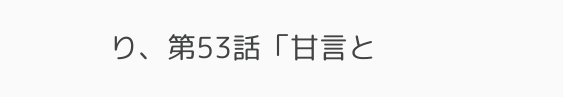り、第53話「甘言と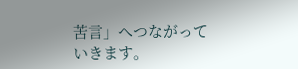苦言」へつながっていきます。